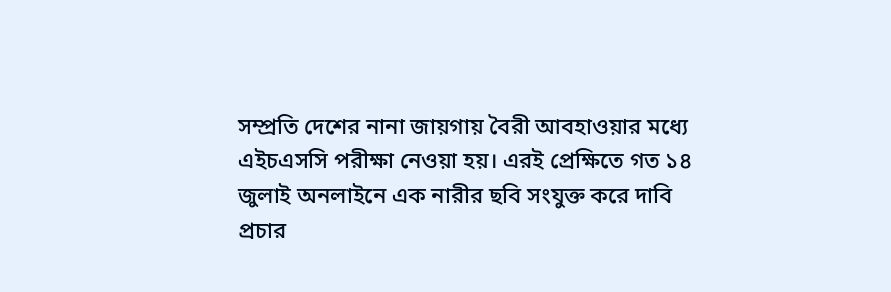সম্প্রতি দেশের নানা জায়গায় বৈরী আবহাওয়ার মধ্যে এইচএসসি পরীক্ষা নেওয়া হয়। এরই প্রেক্ষিতে গত ১৪ জুলাই অনলাইনে এক নারীর ছবি সংযুক্ত করে দাবি প্রচার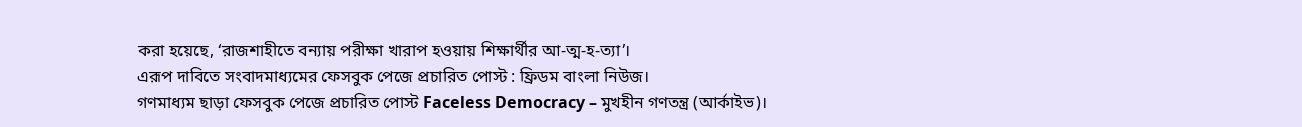করা হয়েছে, ‘রাজশাহীতে বন্যায় পরীক্ষা খারাপ হওয়ায় শিক্ষার্থীর আ-ত্ম-হ-ত্যা’।
এরূপ দাবিতে সংবাদমাধ্যমের ফেসবুক পেজে প্রচারিত পোস্ট : ফ্রিডম বাংলা নিউজ।
গণমাধ্যম ছাড়া ফেসবুক পেজে প্রচারিত পোস্ট Faceless Democracy – মুখহীন গণতন্ত্র (আর্কাইভ)।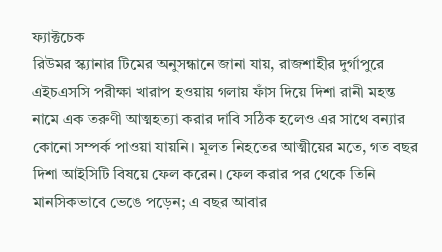ফ্যাক্টচেক
রিউমর স্ক্যানার টিমের অনুসন্ধানে জানা যায়, রাজশাহীর দুর্গাপুরে এইচএসসি পরীক্ষা খারাপ হওয়ায় গলায় ফাঁস দিয়ে দিশা রানী মহন্ত নামে এক তরুণী আত্মহত্যা করার দাবি সঠিক হলেও এর সাথে বন্যার কোনো সম্পর্ক পাওয়া যায়নি। মূলত নিহতের আত্মীয়ের মতে, গত বছর দিশা আইসিটি বিষয়ে ফেল করেন। ফেল করার পর থেকে তিনি মানসিকভাবে ভেঙে পড়েন; এ বছর আবার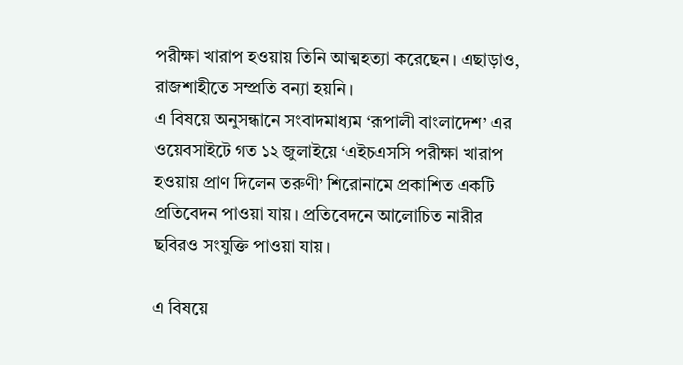পরীক্ষা খারাপ হওয়ায় তিনি আত্মহত্যা করেছেন। এছাড়াও, রাজশাহীতে সম্প্রতি বন্যা হয়নি।
এ বিষয়ে অনুসন্ধানে সংবাদমাধ্যম ‘রূপালী বাংলাদেশ’ এর ওয়েবসাইটে গত ১২ জুলাইয়ে ‘এইচএসসি পরীক্ষা খারাপ হওয়ায় প্রাণ দিলেন তরুণী’ শিরোনামে প্রকাশিত একটি প্রতিবেদন পাওয়া যায়। প্রতিবেদনে আলোচিত নারীর ছবিরও সংযুক্তি পাওয়া যায়।

এ বিষয়ে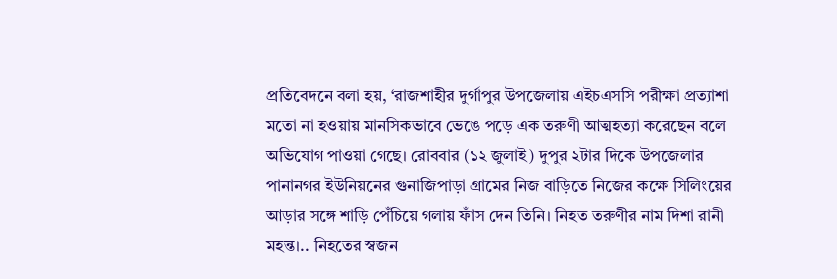প্রতিবেদনে বলা হয়, ‘রাজশাহীর দুর্গাপুর উপজেলায় এইচএসসি পরীক্ষা প্রত্যাশা মতো না হওয়ায় মানসিকভাবে ভেঙে পড়ে এক তরুণী আত্মহত্যা করেছেন বলে অভিযোগ পাওয়া গেছে। রোববার (১২ জুলাই) দুপুর ২টার দিকে উপজেলার পানানগর ইউনিয়নের গুনাজিপাড়া গ্রামের নিজ বাড়িতে নিজের কক্ষে সিলিংয়ের আড়ার সঙ্গে শাড়ি পেঁচিয়ে গলায় ফাঁস দেন তিনি। নিহত তরুণীর নাম দিশা রানী মহন্ত।.. নিহতের স্বজন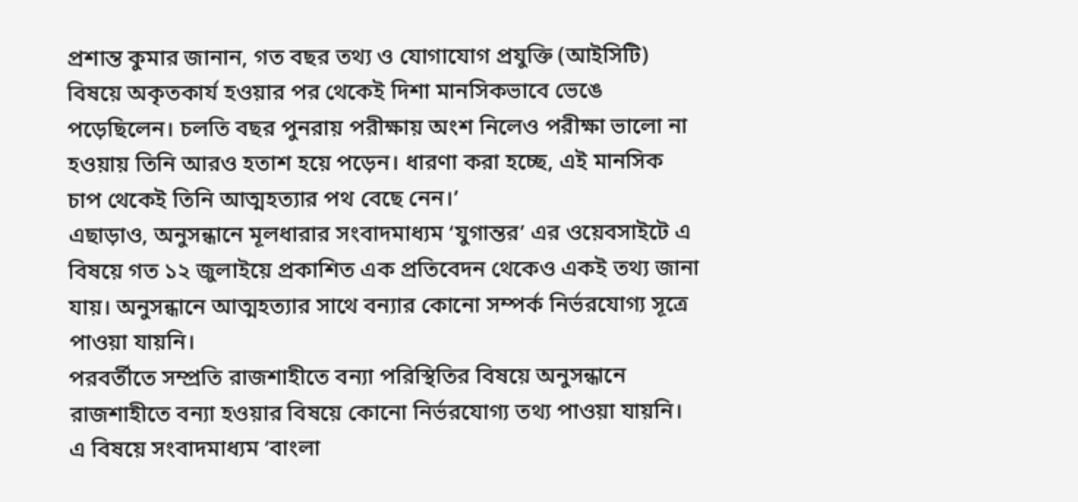প্রশান্ত কুমার জানান, গত বছর তথ্য ও যোগাযোগ প্রযুক্তি (আইসিটি) বিষয়ে অকৃতকার্য হওয়ার পর থেকেই দিশা মানসিকভাবে ভেঙে পড়েছিলেন। চলতি বছর পুনরায় পরীক্ষায় অংশ নিলেও পরীক্ষা ভালো না হওয়ায় তিনি আরও হতাশ হয়ে পড়েন। ধারণা করা হচ্ছে, এই মানসিক চাপ থেকেই তিনি আত্মহত্যার পথ বেছে নেন।’
এছাড়াও, অনুসন্ধানে মূলধারার সংবাদমাধ্যম ‘যুগান্তর’ এর ওয়েবসাইটে এ বিষয়ে গত ১২ জুলাইয়ে প্রকাশিত এক প্রতিবেদন থেকেও একই তথ্য জানা যায়। অনুসন্ধানে আত্মহত্যার সাথে বন্যার কোনো সম্পর্ক নির্ভরযোগ্য সূত্রে পাওয়া যায়নি।
পরবর্তীতে সম্প্রতি রাজশাহীতে বন্যা পরিস্থিতির বিষয়ে অনুসন্ধানে রাজশাহীতে বন্যা হওয়ার বিষয়ে কোনো নির্ভরযোগ্য তথ্য পাওয়া যায়নি। এ বিষয়ে সংবাদমাধ্যম ‘বাংলা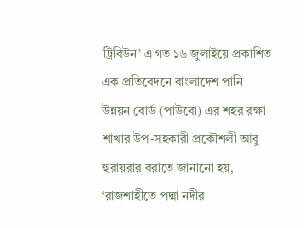ট্রিবিউন’ এ গত ১৬ জুলাইয়ে প্রকাশিত এক প্রতিবেদনে বাংলাদেশ পানি উন্নয়ন বোর্ড (পাউবো) এর শহর রক্ষা শাখার উপ-সহকারী প্রকৌশলী আবু হুরায়রার বরাতে জানানো হয়, ‘রাজশাহীতে পদ্মা নদীর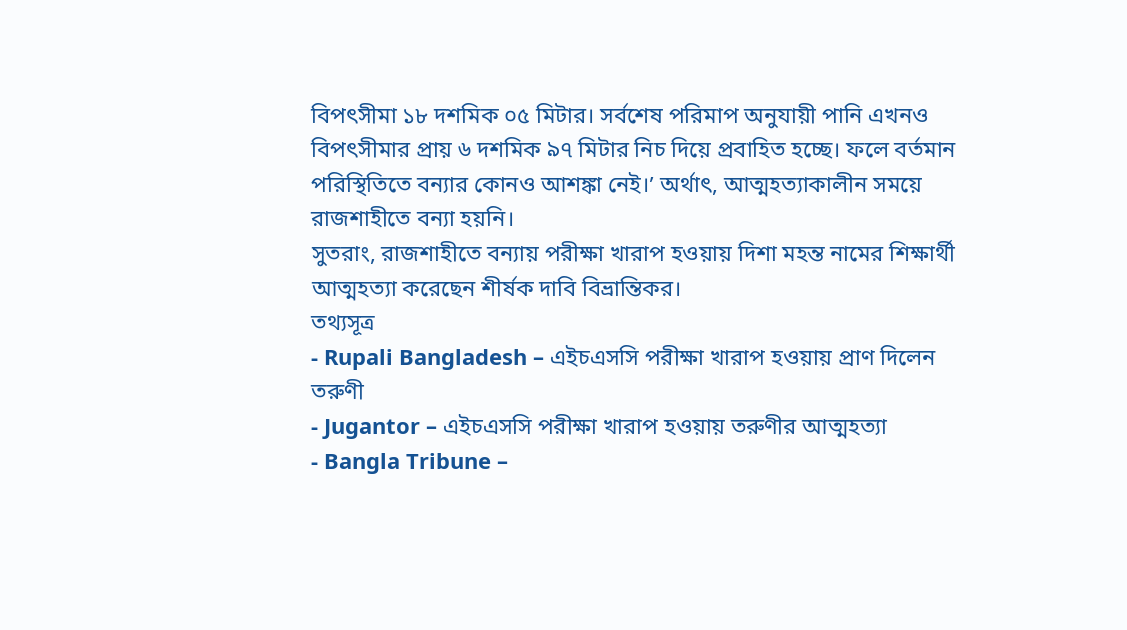বিপৎসীমা ১৮ দশমিক ০৫ মিটার। সর্বশেষ পরিমাপ অনুযায়ী পানি এখনও বিপৎসীমার প্রায় ৬ দশমিক ৯৭ মিটার নিচ দিয়ে প্রবাহিত হচ্ছে। ফলে বর্তমান পরিস্থিতিতে বন্যার কোনও আশঙ্কা নেই।’ অর্থাৎ, আত্মহত্যাকালীন সময়ে রাজশাহীতে বন্যা হয়নি।
সুতরাং, রাজশাহীতে বন্যায় পরীক্ষা খারাপ হওয়ায় দিশা মহন্ত নামের শিক্ষার্থী আত্মহত্যা করেছেন শীর্ষক দাবি বিভ্রান্তিকর।
তথ্যসূত্র
- Rupali Bangladesh – এইচএসসি পরীক্ষা খারাপ হওয়ায় প্রাণ দিলেন তরুণী
- Jugantor – এইচএসসি পরীক্ষা খারাপ হওয়ায় তরুণীর আত্মহত্যা
- Bangla Tribune –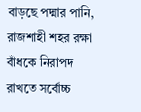বাড়ছে পদ্মার পানি, রাজশাহী শহর রক্ষা বাঁধকে নিরাপদ রাখতে সর্বোচ্চ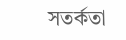সতর্কতা